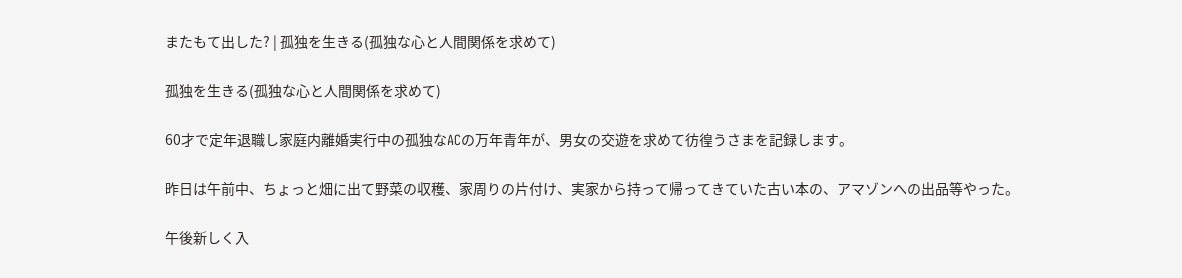またもて出した? | 孤独を生きる(孤独な心と人間関係を求めて)

孤独を生きる(孤独な心と人間関係を求めて)

60才で定年退職し家庭内離婚実行中の孤独なACの万年青年が、男女の交遊を求めて彷徨うさまを記録します。

昨日は午前中、ちょっと畑に出て野菜の収穫、家周りの片付け、実家から持って帰ってきていた古い本の、アマゾンへの出品等やった。

午後新しく入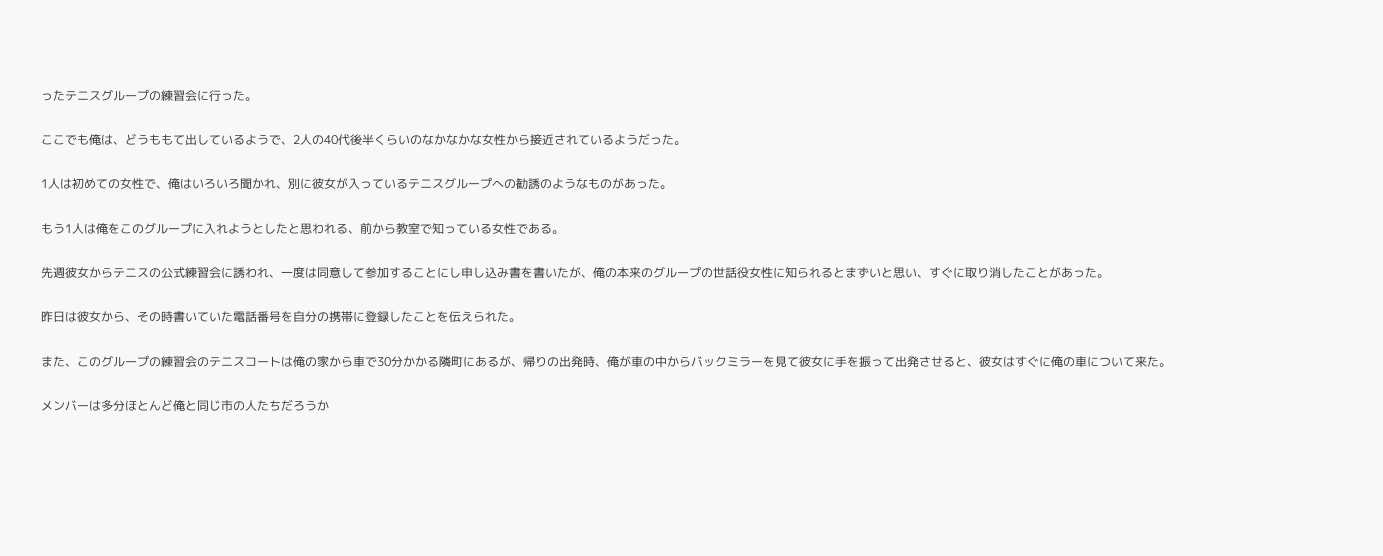ったテニスグループの練習会に行った。

ここでも俺は、どうももて出しているようで、2人の40代後半くらいのなかなかな女性から接近されているようだった。

1人は初めての女性で、俺はいろいろ聞かれ、別に彼女が入っているテニスグループへの勧誘のようなものがあった。

もう1人は俺をこのグループに入れようとしたと思われる、前から教室で知っている女性である。

先週彼女からテニスの公式練習会に誘われ、一度は同意して参加することにし申し込み書を書いたが、俺の本来のグループの世話役女性に知られるとまずいと思い、すぐに取り消したことがあった。

昨日は彼女から、その時書いていた電話番号を自分の携帯に登録したことを伝えられた。

また、このグループの練習会のテニスコートは俺の家から車で30分かかる隣町にあるが、帰りの出発時、俺が車の中からバックミラーを見て彼女に手を振って出発させると、彼女はすぐに俺の車について来た。

メンバーは多分ほとんど俺と同じ市の人たちだろうか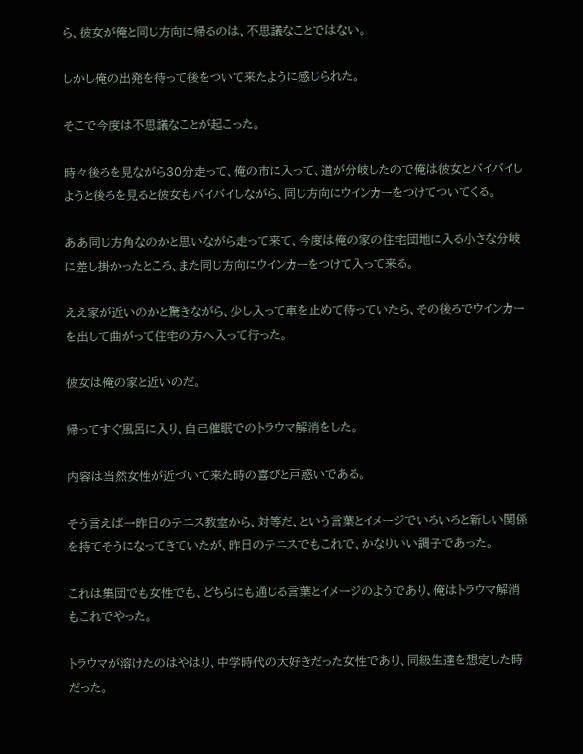ら、彼女が俺と同じ方向に帰るのは、不思議なことではない。

しかし俺の出発を待って後をついて来たように感じられた。

そこで今度は不思議なことが起こった。

時々後ろを見ながら30分走って、俺の市に入って、道が分岐したので俺は彼女とバイバイしようと後ろを見ると彼女もバイバイしながら、同じ方向にウインカーをつけてついてくる。

ああ同じ方角なのかと思いながら走って来て、今度は俺の家の住宅団地に入る小さな分岐に差し掛かったところ、また同じ方向にウインカーをつけて入って来る。

ええ家が近いのかと驚きながら、少し入って車を止めて待っていたら、その後ろでウインカーを出して曲がって住宅の方へ入って行った。

彼女は俺の家と近いのだ。

帰ってすぐ風呂に入り、自己催眠でのトラウマ解消をした。

内容は当然女性が近づいて来た時の喜びと戸惑いである。

そう言えば一昨日のテニス教室から、対等だ、という言葉とイメージでいろいろと新しい関係を持てそうになってきていたが、昨日のテニスでもこれで、かなりいい調子であった。

これは集団でも女性でも、どちらにも通じる言葉とイメージのようであり、俺はトラウマ解消もこれでやった。

トラウマが溶けたのはやはり、中学時代の大好きだった女性であり、同級生達を想定した時だった。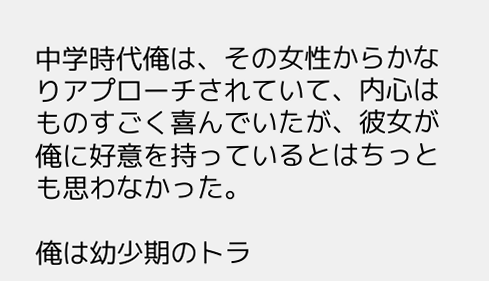中学時代俺は、その女性からかなりアプローチされていて、内心はものすごく喜んでいたが、彼女が俺に好意を持っているとはちっとも思わなかった。

俺は幼少期のトラ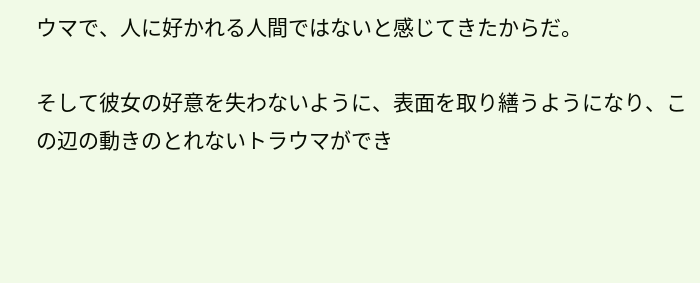ウマで、人に好かれる人間ではないと感じてきたからだ。

そして彼女の好意を失わないように、表面を取り繕うようになり、この辺の動きのとれないトラウマができ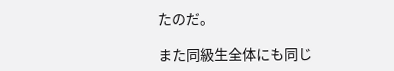たのだ。

また同級生全体にも同じ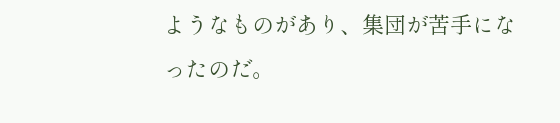ようなものがあり、集団が苦手になったのだ。